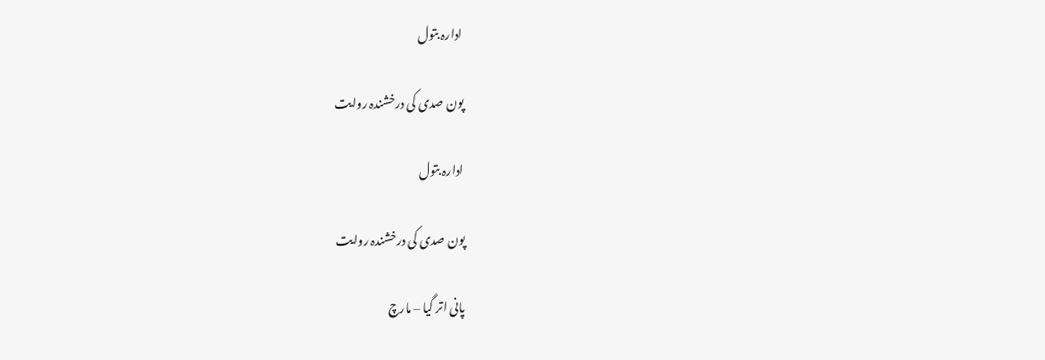ادارہ بتول

پون صدی کی درخشندہ روایت

ادارہ بتول

پون صدی کی درخشندہ روایت

پانی اتر گیا – مارچ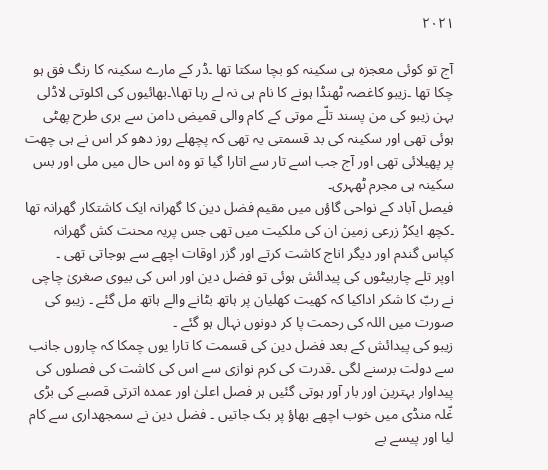۲۰۲۱

آج تو کوئی معجزہ ہی سکینہ کو بچا سکتا تھا ۔ڈر کے مارے سکینہ کا رنگ فق ہو چکا تھا ۔زیبو کاغصہ ٹھنڈا ہونے کا نام ہی نہ لے رہا تھا\۔بھائیوں کی اکلوتی لاڈلی بہن زیبو کی من پسند تلّے موتی کے کام والی قمیض دامن سے بری طرح پھٹی ہوئی تھی اور سکینہ کی بد قسمتی یہ تھی کہ پچھلے روز دھو کر اس نے ہی چھت پر پھیلائی تھی اور آج جب اسے تار سے اتارا گیا تو وہ اس حال میں ملی اور بس سکینہ ہی مجرم ٹھہری۔
فیصل آباد کے نواحی گاؤں میں مقیم فضل دین کا گھرانہ ایک کاشتکار گھرانہ تھا ۔کچھ ایکڑ زرعی زمین ان کی ملکیت میں تھی جس پریہ محنت کش گھرانہ کپاس گندم اور دیگر اناج کاشت کرتے اور گزر اوقات اچھے سے ہوجاتی تھی ۔
اوپر تلے چاربیٹوں کی پیدائش ہوئی تو فضل دین اور اس کی بیوی صغریٰ چاچی نے ربّ کا شکر اداکیا کہ کھیت کھلیان پر ہاتھ بٹانے والے ہاتھ مل گئے ۔ زیبو کی صورت میں اللہ کی رحمت پا کر دونوں نہال ہو گئے ۔
زیبو کی پیدائش کے بعد فضل دین کی قسمت کا تارا یوں چمکا کہ چاروں جانب سے دولت برسنے لگی ۔قدرت کی کرم نوازی سے اس کی کاشت کی فصلوں کی پیداوار بہترین اور بار آور ہوتی گئیں ہر فصل اعلیٰ اور عمدہ اترتی قصبے کی بڑی غّلہ منڈی میں خوب اچھے بھاؤ پر بک جاتیں ۔ فضل دین نے سمجھداری سے کام لیا اور پیسے بے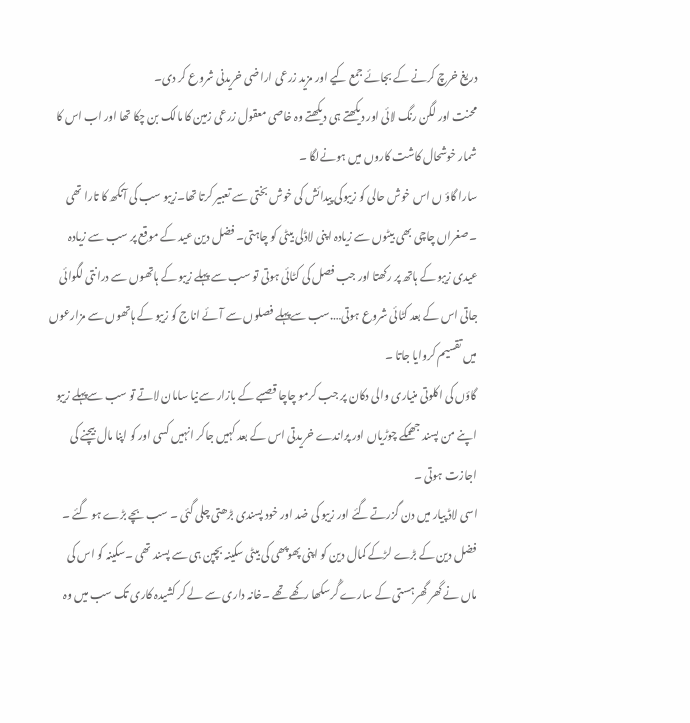دریغ خرچ کرنے کے بجائے جمع کیے اور مزید زرعی اراضی خریدنی شروع کر دی۔
محنت اور لگن رنگ لائی اور دیکھتے ہی دیکھتے وہ خاصی معقول زرعی زمین کا مالک بن چکا تھا اور اب اس کا شمار خوشحال کاشت کاروں میں ہونےلگا ۔
سارا گاؤ ں اس خوش حالی کو زیبوکی پیدائش کی خوش بختی سے تعبیر کرتا تھا۔زیبو سب کی آنکھ کا تارا تھی ۔صغراں چاچی بھی بیٹوں سے زیادہ اپنی لاڈلی بیٹی کو چاہتی۔ فضل دین عید کے موقع پر سب سے زیادہ عیدی زیبو کے ہاتھ پر رکھتا اور جب فصل کی کٹائی ہوتی تو سب سے پہلے زیبو کے ہاتھوں سے درانتی لگوائی جاتی اس کے بعد کٹائی شروع ہوتی….سب سےپہلے فصلوں سے آئے اناج کو زیبو کے ہاتھوں سے مزارعوں میں تقسیم کروایا جاتا ۔
گاؤں کی اکلوتی منیاری والی دکان پر جب کرمو چاچا قصبے کے بازار سےنیا سامان لاتے تو سب سےپہلے زیبو اپنے من پسند جھمکے چوڑیاں اور پراندے خریدتی اس کے بعد کہیں جاکر انہیں کسی اور کو اپنا مال بیچنے کی اجازت ہوتی ۔
اسی لاڈ پیار میں دن گزرتے گئے اور زیبو کی ضد اور خود پسندی بڑھتی چلی گئی ۔ سب بچے بڑے ہو گئے ۔
فضل دین کے بڑے لڑکے کمال دین کو اپنی پھوپھی کی بیٹی سکینہ بچپن ہی سے پسند تھی ۔سکینہ کو اس کی ماں نے گھر گھرہستی کے سارے گُرسکھا رکھے تھے ۔خانہ داری سے لے کر کشیدہ کاری تک سب میں وہ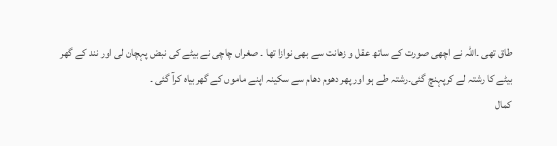طاق تھی ۔اللہ نے اچھی صورت کے ساتھ عقل و زھانت سے بھی نوازا تھا ۔ صغراں چاچی نے بیٹے کی نبض پہچان لی اور نند کے گھر بیٹے کا رشتہ لے کرپہنچ گئی۔رشتہ طے ہو اور پھر دھوم دھام سے سکینہ اپنے ماموں کے گھربیاہ کرآ گئی ۔
کمال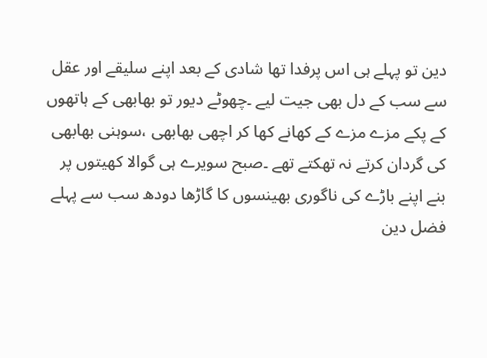دین تو پہلے ہی اس پرفدا تھا شادی کے بعد اپنے سلیقے اور عقل سے سب کے دل بھی جیت لیے ۔چھوٹے دیور تو بھابھی کے ہاتھوں کے پکے مزے مزے کے کھانے کھا کر اچھی بھابھی ،سوہنی بھابھی کی گردان کرتے نہ تھکتے تھے ۔صبح سویرے ہی گوالا کھیتوں پر بنے اپنے باڑے کی ناگوری بھینسوں کا گاڑھا دودھ سب سے پہلے فضل دین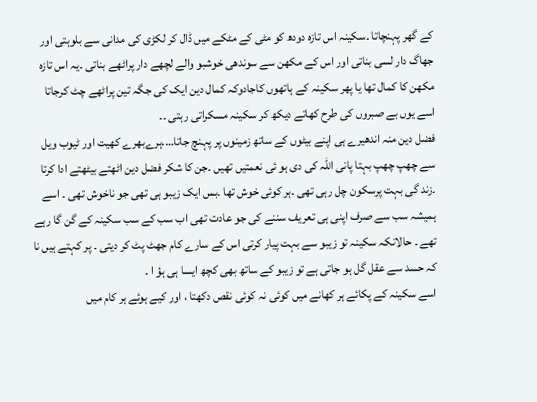کے گھر پہنچاتا ۔سکینہ اس تازہ دودھ کو مٹی کے مٹکے میں ڈال کر لکڑی کی مدانی سے بلوہتی اور جھاگ دار لسی بناتی اور اس کے مکھن سے سوندھی خوشبو والے لچھے دار پراٹھے بناتی ۔یہ اس تازہ مکھن کا کمال تھا یا پھر سکینہ کے ہاتھوں کاجادوکہ کمال دین ایک کی جگہ تین پراٹھے چٹ کرجاتا اسے یوں بے صبروں کی طرح کھاتے دیکھ کر سکینہ مسکراتی رہتی ۔۔
فضل دین منہ اندھیرے ہی اپنے بیٹوں کے ساتھ زمینوں پر پہنچ جاتا….ہرےبھرے کھیت اور ٹیوب ویل سے چھپ چھپ بہتا پانی اللہ کی دی ہو ئی نعمتیں تھیں ۔جن کا شکر فضل دین اٹھتے بیٹھتے ادا کرتا ۔زند گی بہت پرسکون چل رہی تھی ۔ہر کوئی خوش تھا ۔بس ایک زیبو ہی تھی جو ناخوش تھی ۔ اسے ہمیشہ سب سے صرف اپنی ہی تعریف سننے کی جو عادت تھی اب سب کے سب سکینہ کے گن گا رہے تھے ۔ حالانکہ سکینہ تو زیبو سے بہت پیار کرتی اس کے سارے کام جھٹ پٹ کر دیتی ۔ پر کہتے ہیں نا کہ حسد سے عقل گل ہو جاتی ہے تو زیبو کے ساتھ بھی کچھ ایسا ہی ہؤ ا ۔
اسے سکینہ کے پکائے ہر کھانے میں کوئی نہ کوئی نقص دکھتا ، اور کیے ہوئے ہر کام میں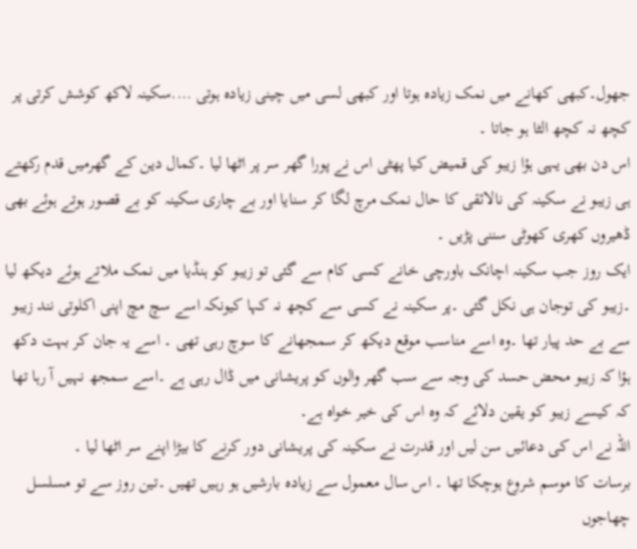جھول۔کبھی کھانے میں نمک زیادہ ہوتا اور کبھی لسی میں چینی زیادہ ہوتی ….سکینہ لاکھ کوشش کرتی پر کچھ نہ کچھ الٹا ہو جاتا ۔
اس دن بھی یہی ہؤا زیبو کی قمیض کیا پھٹی اس نے پورا گھر سر پر اٹھا لیا ۔کمال دین کے گھرمیں قدم رکھتے ہی زیبو نے سکینہ کی نالائقی کا حال نمک مرچ لگا کر سنایا اور بے چاری سکینہ کو بے قصور ہوتے ہوئے بھی ڈھیروں کھری کھوٹی سننی پڑیں ۔
ایک روز جب سکینہ اچانک باورچی خانے کسی کام سے گئی تو زیبو کو ہنڈیا میں نمک ملاتے ہوئے دیکھ لیا ۔زیبو کی توجان ہی نکل گئی ۔پر سکینہ نے کسی سے کچھ نہ کہا کیونکہ اسے سچ مچ اپنی اکلوتی نند زیبو سے بے حد پیار تھا ۔وہ اسے مناسب موقع دیکھ کر سمجھانے کا سوچ رہی تھی ۔ اسے یہ جان کر بہت دکھ ہؤا کہ زیبو محض حسد کی وجہ سے سب گھر والوں کو پریشانی میں ڈال رہی ہے ۔اسے سمجھ نہیں آ رہا تھا کہ کیسے زیبو کو یقین دلائے کہ وہ اس کی خیر خواہ ہے۔
اللہ نے اس کی دعائیں سن لیں اور قدرت نے سکینہ کی پریشانی دور کرنے کا بیڑا اپنے سر اٹھا لیا ۔
برسات کا موسم شروع ہوچکا تھا ۔ اس سال معمول سے زیادہ بارشیں ہو رہیں تھیں ۔تین روز سے تو مسلسل چھاجوں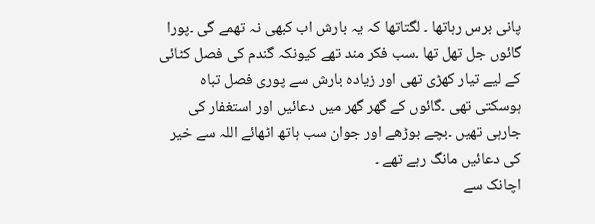پانی برس رہاتھا ۔ لگتاتھا کہ یہ بارش اب کبھی نہ تھمے گی ۔پورا گائوں جل تھل تھا ۔سب فکر مند تھے کیونکہ گندم کی فصل کٹائی کے لیے تیار کھڑی تھی اور زیادہ بارش سے پوری فصل تباہ ہوسکتی تھی ۔گائوں کے گھر گھر میں دعائیں اور استغفار کی جارہی تھیں ۔بچے بوڑھے اور جوان سب ہاتھ اٹھائے اللہ سے خیر کی دعائیں مانگ رہے تھے ۔
اچانک سے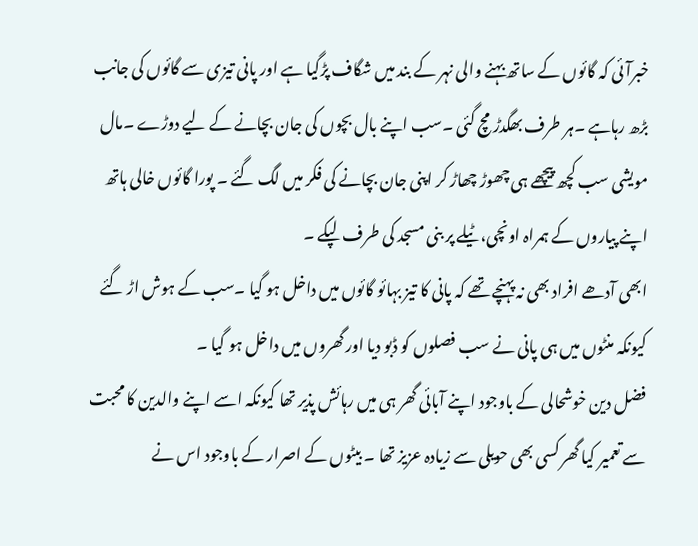خبرآئی کہ گائوں کے ساتھ بہنے والی نہر کے بند میں شگاف پڑگیا ہے اور پانی تیزی سے گائوں کی جانب بڑھ رہاہے ۔ہر طرف بھگدڑ مچ گئی ۔سب اپنے بال بچوں کی جان بچانے کے لیے دوڑے ۔مال مویشی سب کچھ پیچھے ہی چھوڑ چھاڑ کر اپنی جان بچانے کی فکر میں لگ گئے ۔ پورا گائوں خالی ہاتھ اپنے پیاروں کے ہمراہ اونچی، ٹیلے پر بنی مسجد کی طرف لپکے ۔
ابھی آدھے افراد بھی نہ پہنچے تھے کہ پانی کا تیز بہائو گائوں میں داخل ہو گیا ۔سب کے ہوش اڑ گئے کیونکہ منٹوں میں ہی پانی نے سب فصلوں کو ڈبو دیا اور گھروں میں داخل ہو گیا ۔
فضل دین خوشحالی کے باوجود اپنے آبائی گھر ہی میں رہائش پذیر تھا کیونکہ اسے اپنے والدین کا محبت سے تعمیر کیا گھر کسی بھی حویلی سے زیادہ عزیز تھا ۔ بیٹوں کے اصرار کے باوجود اس نے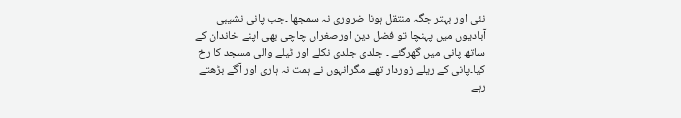نئی اور بہتر جگہ منتقل ہونا ضروری نہ سمجھا ۔جب پانی نشیبی آبادیوں میں پہنچا تو فضل دین اورصغراں چاچی بھی اپنے خاندان کے ساتھ پانی میں گھرگئے ۔ جلدی جلدی نکلے اور ٹیلے والی مسجد کا رخ کیا۔پانی کے ریلے زوردار تھے مگرانہوں نے ہمت نہ ہاری اور آگے بڑھتے رہے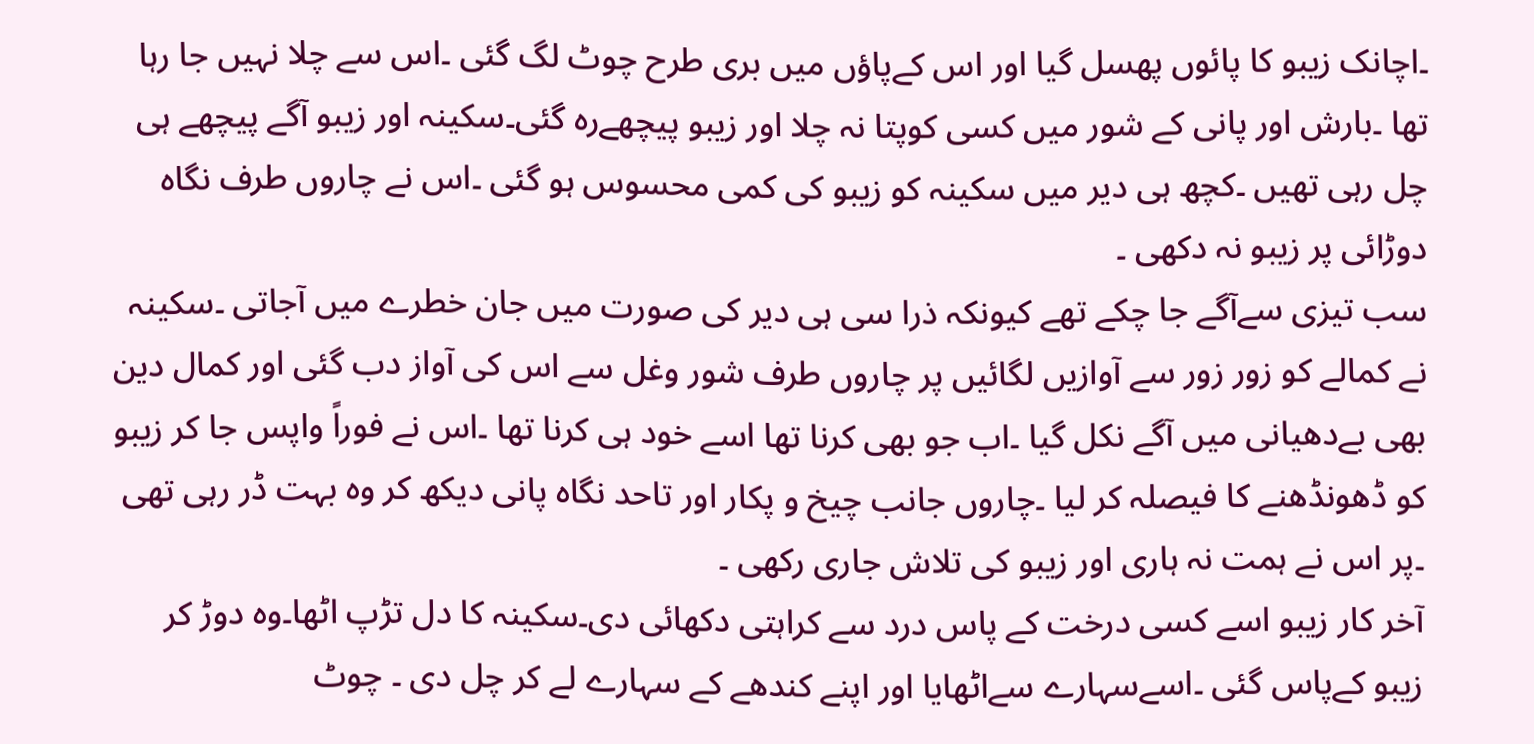۔اچانک زیبو کا پائوں پھسل گیا اور اس کےپاؤں میں بری طرح چوٹ لگ گئی ۔اس سے چلا نہیں جا رہا تھا ۔بارش اور پانی کے شور میں کسی کوپتا نہ چلا اور زیبو پیچھےرہ گئی۔سکینہ اور زیبو آگے پیچھے ہی چل رہی تھیں ۔کچھ ہی دیر میں سکینہ کو زیبو کی کمی محسوس ہو گئی ۔اس نے چاروں طرف نگاہ دوڑائی پر زیبو نہ دکھی ۔
سب تیزی سےآگے جا چکے تھے کیونکہ ذرا سی ہی دیر کی صورت میں جان خطرے میں آجاتی ۔سکینہ نے کمالے کو زور زور سے آوازیں لگائیں پر چاروں طرف شور وغل سے اس کی آواز دب گئی اور کمال دین بھی بےدھیانی میں آگے نکل گیا ۔اب جو بھی کرنا تھا اسے خود ہی کرنا تھا ۔اس نے فوراً واپس جا کر زیبو کو ڈھونڈھنے کا فیصلہ کر لیا ۔چاروں جانب چیخ و پکار اور تاحد نگاہ پانی دیکھ کر وہ بہت ڈر رہی تھی ۔پر اس نے ہمت نہ ہاری اور زیبو کی تلاش جاری رکھی ۔
آخر کار زیبو اسے کسی درخت کے پاس درد سے کراہتی دکھائی دی۔سکینہ کا دل تڑپ اٹھا۔وہ دوڑ کر زیبو کےپاس گئی ۔اسےسہارے سےاٹھایا اور اپنے کندھے کے سہارے لے کر چل دی ۔ چوٹ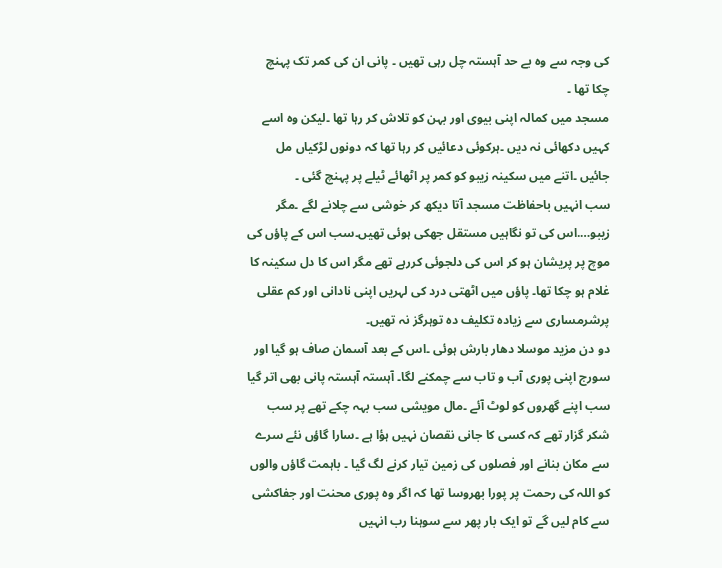کی وجہ سے وہ بے حد آہستہ چل رہی تھیں ۔ پانی ان کی کمر تک پہنچ چکا تھا ۔
مسجد میں کمالہ اپنی بیوی اور بہن کو تلاش کر رہا تھا ۔لیکن وہ اسے کہیں دکھائی نہ دیں ۔ہرکوئی دعائیں کر رہا تھا کہ دونوں لڑکیاں مل جائیں ۔اتنے میں سکینہ زیبو کو کمر پر اٹھائے ٹیلے پر پہنچ گئی ۔
سب انہیں باحفاظت مسجد آتا دیکھ کر خوشی سے چلانے لگے ۔مگر زیبو….اس کی تو نگاہیں مستقل جھکی ہوئی تھیں۔سب اس کے پاؤں کی موچ پر پریشان ہو کر اس کی دلجوئی کررہے تھے مگر اس کا دل سکینہ کا غلام ہو چکا تھا۔ پاؤں میں اٹھتی درد کی لہریں اپنی نادانی اور کم عقلی پرشرمساری سے زیادہ تکلیف دہ توہرگز نہ تھیں۔
دو دن مزید موسلا دھار بارش ہوئی ۔اس کے بعد آسمان صاف ہو گیا اور سورج اپنی پوری آب و تاب سے چمکنے لگا۔ آہستہ آہستہ پانی بھی اتر گیا سب اپنے گھروں کو لوٹ آئے ۔مال مویشی سب بہہ چکے تھے پر سب شکر گزار تھے کہ کسی کا جانی نقصان نہیں ہؤا ہے ۔سارا گاؤں نئے سرے سے مکان بنانے اور فصلوں کی زمین تیار کرنے لگ گیا ۔ باہمت گاؤں والوں کو اللہ کی رحمت پر پورا بھروسا تھا کہ اگر وہ پوری محنت اور جفاکشی سے کام لیں گے تو ایک بار پھر سے سوہنا رب انہیں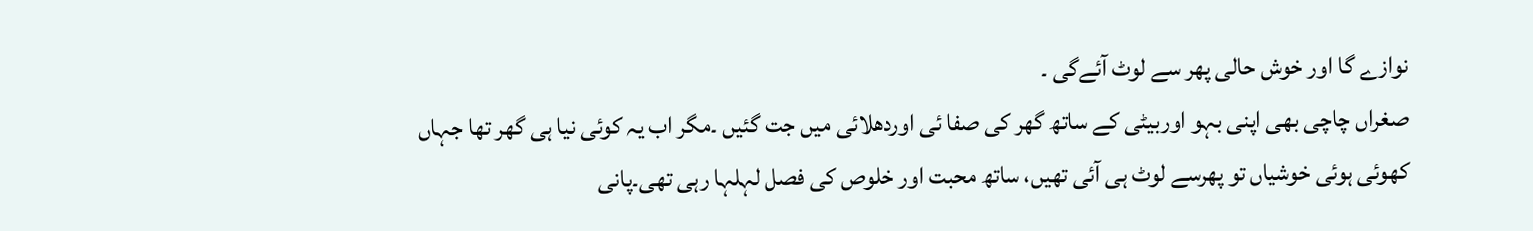نوازے گا اور خوش حالی پھر سے لوٹ آئےگی ۔
صغراں چاچی بھی اپنی بہو اوربیٹی کے ساتھ گھر کی صفا ئی اوردھلائی میں جت گئیں ۔مگر اب یہ کوئی نیا ہی گھر تھا جہاں کھوئی ہوئی خوشیاں تو پھرسے لوٹ ہی آئی تھیں، ساتھ محبت اور خلوص کی فصل لہلہا رہی تھی۔پانی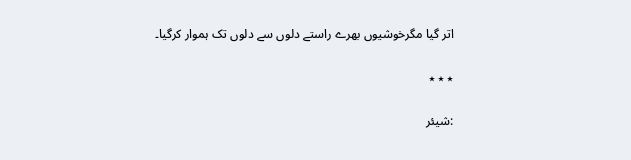اتر گیا مگرخوشیوں بھرے راستے دلوں سے دلوں تک ہموار کرگیا۔

٭ ٭ ٭

:شیئر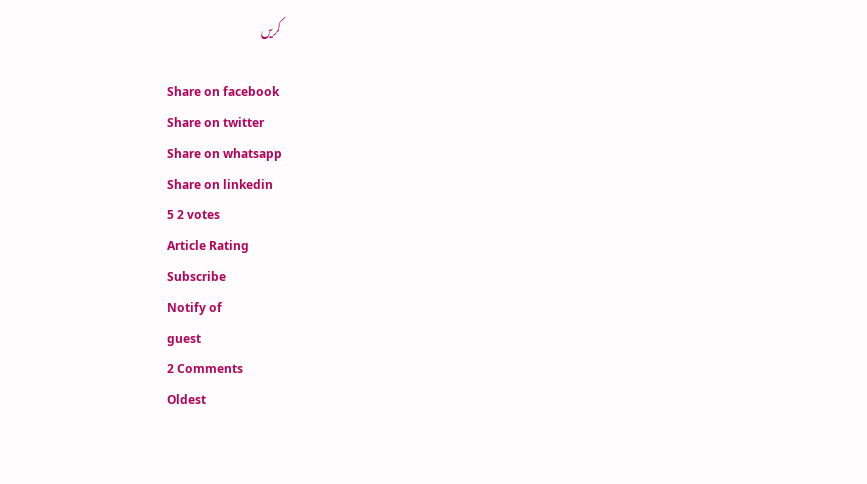کریں

Share on facebook
Share on twitter
Share on whatsapp
Share on linkedin
5 2 votes
Article Rating
Subscribe
Notify of
guest
2 Comments
Oldest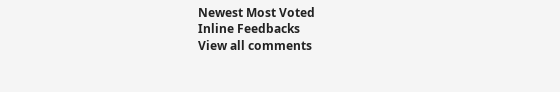Newest Most Voted
Inline Feedbacks
View all comments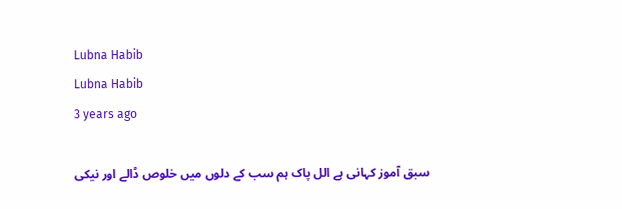Lubna Habib
Lubna Habib
3 years ago

سبق آموز کہانی ہے الل پاک ہم سب کے دلوں میں خلوص ڈالے اور نیکی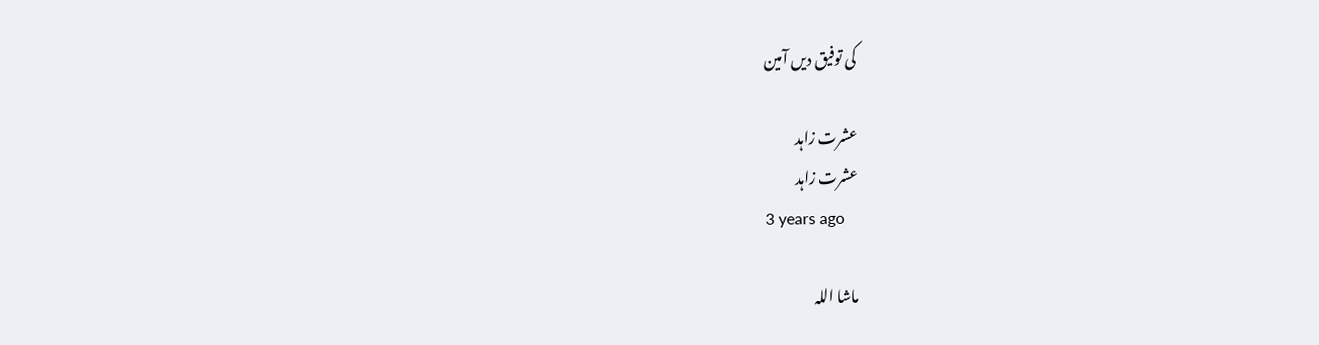کی توفیق دیں آمین

عشرت زاہد
عشرت زاہد
3 years ago

ماشا اللہ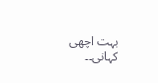بہت اچھی کہانی۔۔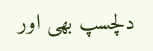دلچسپ بھی اور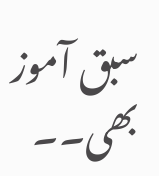سبق آموز بھی۔۔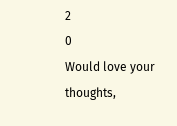2
0
Would love your thoughts,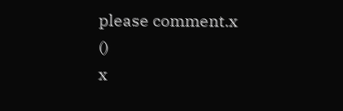please comment.x
()
x